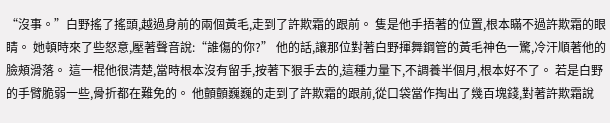“沒事。”白野搖了搖頭,越過身前的兩個黃毛,走到了許欺霜的跟前。 隻是他手捂著的位置,根本瞞不過許欺霜的眼睛。 她頓時來了些怒意,壓著聲音說:“誰傷的你?” 他的話,讓那位對著白野揮舞鋼管的黃毛神色一驚,冷汗順著他的臉頰滑落。 這一棍他很清楚,當時根本沒有留手,按著下狠手去的,這種力量下,不調養半個月,根本好不了。 若是白野的手臂脆弱一些,骨折都在難免的。 他顫顫巍巍的走到了許欺霜的跟前,從口袋當作掏出了幾百塊錢,對著許欺霜說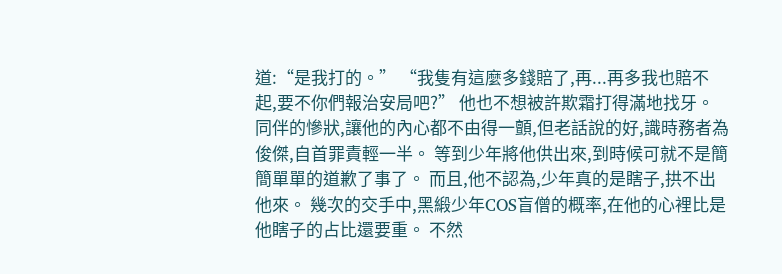道:“是我打的。” “我隻有這麼多錢賠了,再...再多我也賠不起,要不你們報治安局吧?” 他也不想被許欺霜打得滿地找牙。 同伴的慘狀,讓他的內心都不由得一顫,但老話說的好,識時務者為俊傑,自首罪責輕一半。 等到少年將他供出來,到時候可就不是簡簡單單的道歉了事了。 而且,他不認為,少年真的是瞎子,拱不出他來。 幾次的交手中,黑緞少年COS盲僧的概率,在他的心裡比是他瞎子的占比還要重。 不然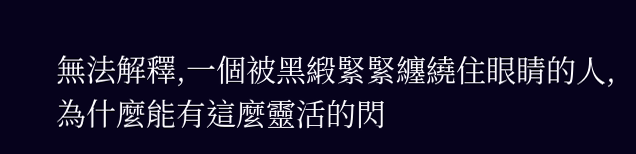無法解釋,一個被黑緞緊緊纏繞住眼睛的人,為什麼能有這麼靈活的閃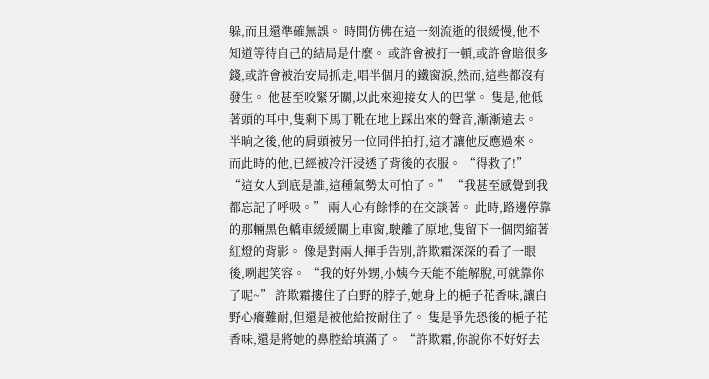躲,而且還準確無誤。 時間仿佛在這一刻流逝的很緩慢,他不知道等待自己的結局是什麼。 或許會被打一頓,或許會賠很多錢,或許會被治安局抓走,唱半個月的鐵窗淚,然而,這些都沒有發生。 他甚至咬緊牙關,以此來迎接女人的巴掌。 隻是,他低著頭的耳中,隻剩下馬丁靴在地上踩出來的聲音,漸漸遠去。 半晌之後,他的肩頭被另一位同伴拍打,這才讓他反應過來。 而此時的他,已經被冷汗浸透了背後的衣服。 “得救了!” “這女人到底是誰,這種氣勢太可怕了。” “我甚至感覺到我都忘記了呼吸。” 兩人心有餘悸的在交談著。 此時,路邊停靠的那輛黑色轎車緩緩關上車窗,駛離了原地,隻留下一個閃縮著紅燈的背影。 像是對兩人揮手告別,許欺霜深深的看了一眼後,咧起笑容。 “我的好外甥,小姨今天能不能解脫,可就靠你了呢~” 許欺霜摟住了白野的脖子,她身上的梔子花香味,讓白野心癢難耐,但還是被他給按耐住了。 隻是爭先恐後的梔子花香味,還是將她的鼻腔給填滿了。 “許欺霜,你說你不好好去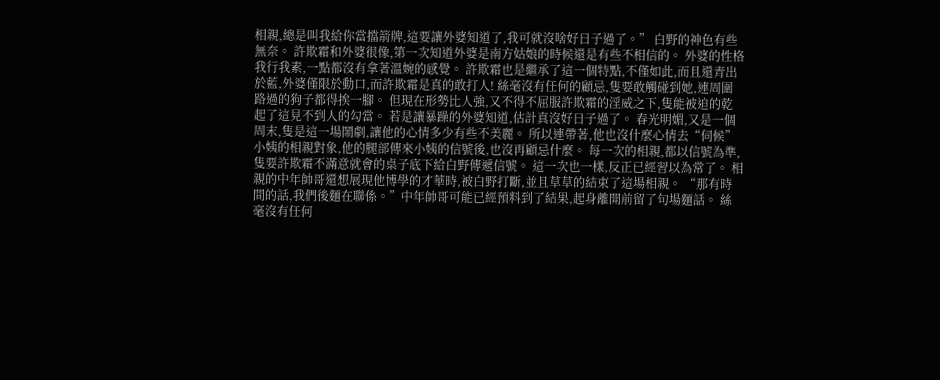相親,總是叫我給你當擋箭牌,這要讓外婆知道了,我可就沒啥好日子過了。” 白野的神色有些無奈。 許欺霜和外婆很像,第一次知道外婆是南方姑娘的時候還是有些不相信的。 外婆的性格我行我素,一點都沒有拿著溫婉的感覺。 許欺霜也是繼承了這一個特點,不僅如此,而且還青出於藍,外婆僅限於動口,而許欺霜是真的敢打人! 絲毫沒有任何的顧忌,隻要敢觸碰到她,連周圍路過的狗子都得挨一腳。 但現在形勢比人強,又不得不屈服許欺霜的淫威之下,隻能被迫的乾起了這見不到人的勾當。 若是讓暴躁的外婆知道,估計真沒好日子過了。 春光明媚,又是一個周末,隻是這一場鬧劇,讓他的心情多少有些不美麗。 所以連帶著,他也沒什麼心情去“伺候”小姨的相親對象,他的腿部傳來小姨的信號後,也沒再顧忌什麼。 每一次的相親,都以信號為準,隻要許欺霜不滿意就會的桌子底下給白野傳遞信號。 這一次也一樣,反正已經習以為常了。 相親的中年帥哥還想展現他博學的才華時,被白野打斷,並且草草的結束了這場相親。 “那有時間的話,我們後麵在聯係。”中年帥哥可能已經預料到了結果,起身離開前留了句場麵話。 絲毫沒有任何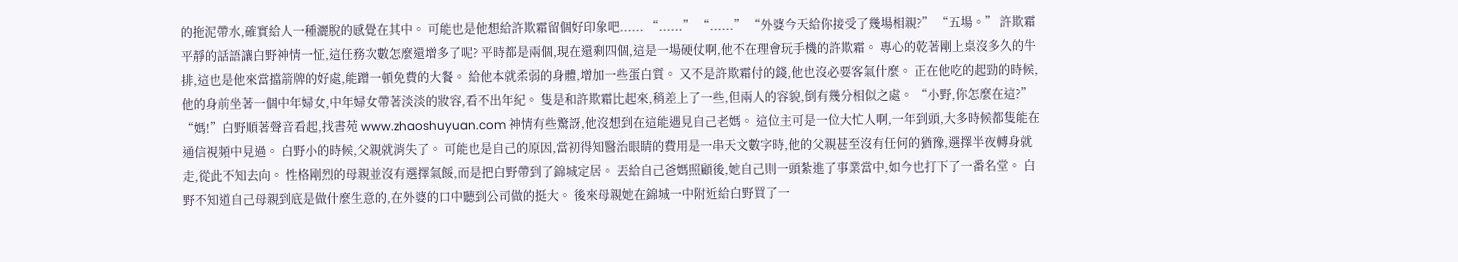的拖泥帶水,確實給人一種灑脫的感覺在其中。 可能也是他想給許欺霜留個好印象吧...... “......” “......” “外婆今天給你接受了幾場相親?” “五場。” 許欺霜平靜的話語讓白野神情一怔,這任務次數怎麼還增多了呢? 平時都是兩個,現在還剩四個,這是一場硬仗啊,他不在理會玩手機的許欺霜。 專心的乾著剛上桌沒多久的牛排,這也是他來當擋箭牌的好處,能蹭一頓免費的大餐。 給他本就柔弱的身體,增加一些蛋白質。 又不是許欺霜付的錢,他也沒必要客氣什麼。 正在他吃的起勁的時候,他的身前坐著一個中年婦女,中年婦女帶著淡淡的妝容,看不出年紀。 隻是和許欺霜比起來,稍差上了一些,但兩人的容貌,倒有幾分相似之處。 “小野,你怎麼在這?” “媽!”白野順著聲音看起,找書苑 www.zhaoshuyuan.com 神情有些驚訝,他沒想到在這能遇見自己老媽。 這位主可是一位大忙人啊,一年到頭,大多時候都隻能在通信視頻中見過。 白野小的時候,父親就消失了。 可能也是自己的原因,當初得知醫治眼睛的費用是一串天文數字時,他的父親甚至沒有任何的猶豫,選擇半夜轉身就走,從此不知去向。 性格剛烈的母親並沒有選擇氣餒,而是把白野帶到了錦城定居。 丟給自己爸媽照顧後,她自己則一頭紮進了事業當中,如今也打下了一番名堂。 白野不知道自己母親到底是做什麼生意的,在外婆的口中聽到公司做的挺大。 後來母親她在錦城一中附近給白野買了一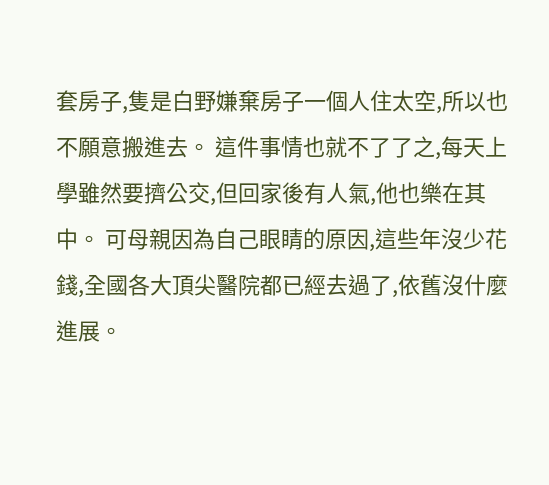套房子,隻是白野嫌棄房子一個人住太空,所以也不願意搬進去。 這件事情也就不了了之,每天上學雖然要擠公交,但回家後有人氣,他也樂在其中。 可母親因為自己眼睛的原因,這些年沒少花錢,全國各大頂尖醫院都已經去過了,依舊沒什麼進展。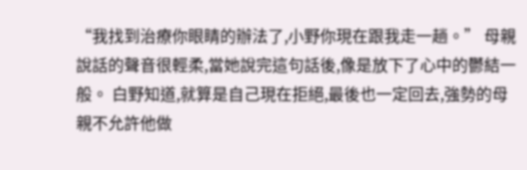“我找到治療你眼睛的辦法了,小野你現在跟我走一趟。” 母親說話的聲音很輕柔,當她說完這句話後,像是放下了心中的鬱結一般。 白野知道,就算是自己現在拒絕,最後也一定回去,強勢的母親不允許他做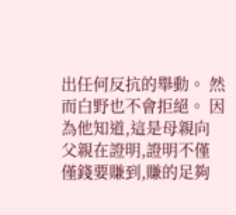出任何反抗的舉動。 然而白野也不會拒絕。 因為他知道,這是母親向父親在證明,證明不僅僅錢要賺到,賺的足夠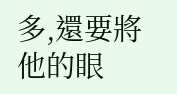多,還要將他的眼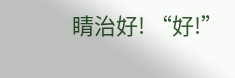睛治好! “好!”